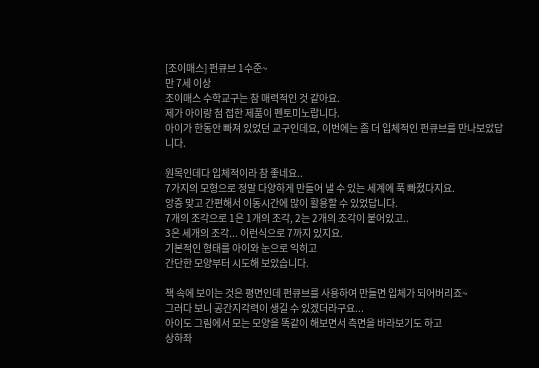[조이매스] 펀큐브 1수준~
만 7세 이상
조이매스 수학교구는 참 매력적인 것 같아요.
제가 아이랑 첨 접한 제품이 펜토미노랍니다.
아이가 한동안 빠져 있었던 교구인데요, 이번에는 좀 더 입체적인 펀큐브를 만나보았답니다.

원목인데다 입체적이라 참 좋네요..
7가지의 모형으로 정말 다양하게 만들어 낼 수 있는 세계에 푹 빠졌다지요.
앙증 맞고 간편해서 이동시간에 많이 활용할 수 있었답니다.
7개의 조각으로 1은 1개의 조각, 2는 2개의 조각이 붙어있고..
3은 세개의 조각... 이런식으로 7까지 있지요.
기본적인 형태를 아이와 눈으로 익히고
간단한 모양부터 시도해 보았습니다.

책 속에 보이는 것은 평면인데 펀큐브를 사용하여 만들면 입체가 되어버리죠~
그러다 보니 공간지각력이 생길 수 있겠더라구요...
아이도 그림에서 모는 모양을 똑같이 해보면서 측면을 바라보기도 하고
상하좌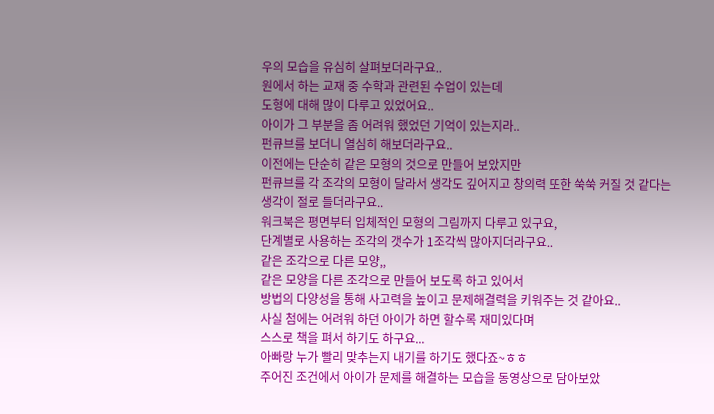우의 모습을 유심히 살펴보더라구요..
원에서 하는 교재 중 수학과 관련된 수업이 있는데
도형에 대해 많이 다루고 있었어요..
아이가 그 부분을 좀 어려워 했었던 기억이 있는지라..
펀큐브를 보더니 열심히 해보더라구요..
이전에는 단순히 같은 모형의 것으로 만들어 보았지만
펀큐브를 각 조각의 모형이 달라서 생각도 깊어지고 창의력 또한 쑥쑥 커질 것 같다는
생각이 절로 들더라구요..
워크북은 평면부터 입체적인 모형의 그림까지 다루고 있구요,
단계별로 사용하는 조각의 갯수가 1조각씩 많아지더라구요..
같은 조각으로 다른 모양,,
같은 모양을 다른 조각으로 만들어 보도록 하고 있어서
방법의 다양성을 통해 사고력을 높이고 문제해결력을 키워주는 것 같아요..
사실 첨에는 어려워 하던 아이가 하면 할수록 재미있다며
스스로 책을 펴서 하기도 하구요...
아빠랑 누가 빨리 맞추는지 내기를 하기도 했다죠~ㅎㅎ
주어진 조건에서 아이가 문제를 해결하는 모습을 동영상으로 담아보았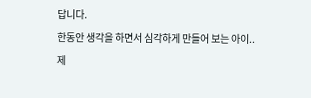답니다.
한동안 생각을 하면서 심각하게 만들어 보는 아이..
제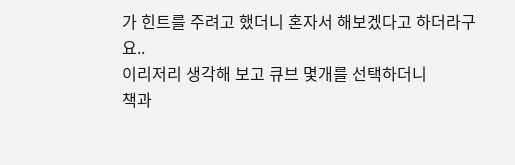가 힌트를 주려고 했더니 혼자서 해보겠다고 하더라구요..
이리저리 생각해 보고 큐브 몇개를 선택하더니
책과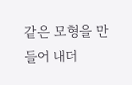같은 모형을 만들어 내더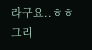라구요..ㅎㅎ
그리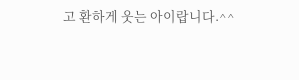고 환하게 웃는 아이랍니다.^^